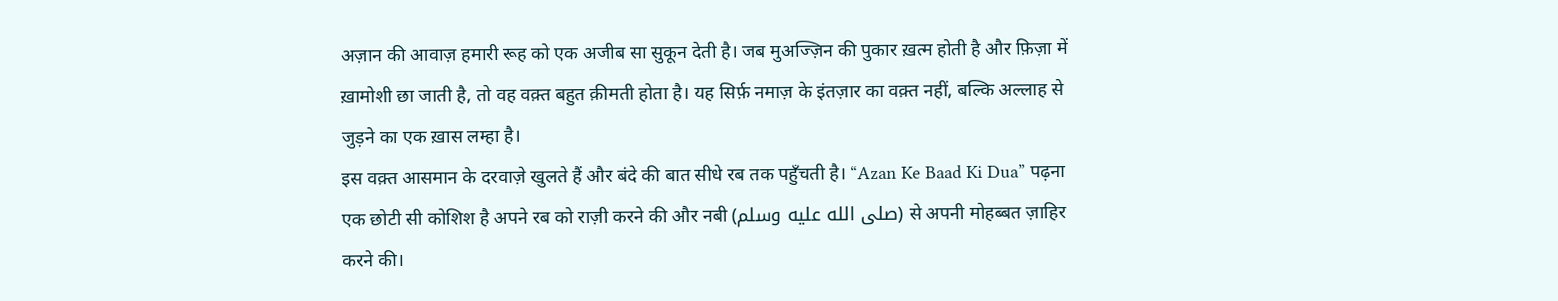अज़ान की आवाज़ हमारी रूह को एक अजीब सा सुकून देती है। जब मुअज्ज़िन की पुकार ख़त्म होती है और फ़िज़ा में ख़ामोशी छा जाती है, तो वह वक़्त बहुत क़ीमती होता है। यह सिर्फ़ नमाज़ के इंतज़ार का वक़्त नहीं, बल्कि अल्लाह से जुड़ने का एक ख़ास लम्हा है।
इस वक़्त आसमान के दरवाज़े खुलते हैं और बंदे की बात सीधे रब तक पहुँचती है। “Azan Ke Baad Ki Dua” पढ़ना एक छोटी सी कोशिश है अपने रब को राज़ी करने की और नबी (صلى الله عليه وسلم) से अपनी मोहब्बत ज़ाहिर करने की।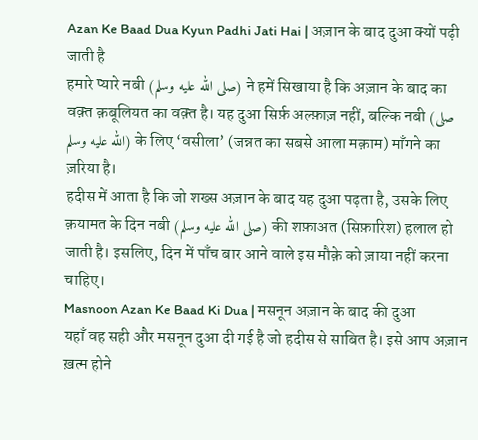Azan Ke Baad Dua Kyun Padhi Jati Hai | अज़ान के बाद दुआ क्यों पढ़ी जाती है
हमारे प्यारे नबी (صلى الله عليه وسلم) ने हमें सिखाया है कि अज़ान के बाद का वक़्त क़बूलियत का वक़्त है। यह दुआ सिर्फ़ अल्फ़ाज़ नहीं, बल्कि नबी (صلى الله عليه وسلم) के लिए ‘वसीला’ (जन्नत का सबसे आला मक़ाम) माँगने का ज़रिया है।
हदीस में आता है कि जो शख्स अज़ान के बाद यह दुआ पढ़ता है, उसके लिए क़यामत के दिन नबी (صلى الله عليه وسلم) की शफ़ाअत (सिफ़ारिश) हलाल हो जाती है। इसलिए, दिन में पाँच बार आने वाले इस मौक़े को ज़ाया नहीं करना चाहिए।
Masnoon Azan Ke Baad Ki Dua | मसनून अज़ान के बाद की दुआ
यहाँ वह सही और मसनून दुआ दी गई है जो हदीस से साबित है। इसे आप अज़ान ख़त्म होने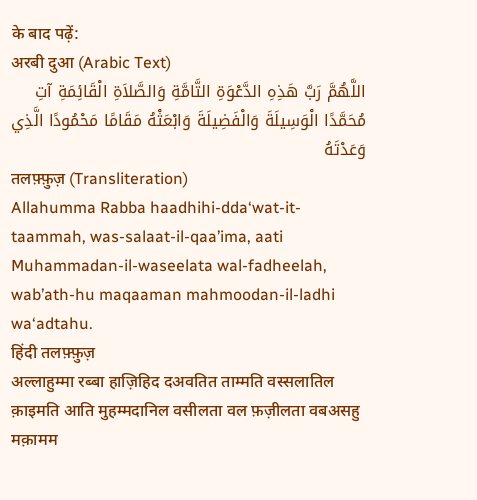के बाद पढ़ें:
अरबी दुआ (Arabic Text)
اللَّهُمَّ رَبَّ هَذِهِ الدَّعْوَةِ التَّامَّةِ وَالصَّلاَةِ الْقَائِمَةِ آتِ مُحَمَّدًا الْوَسِيلَةَ وَالْفَضِيلَةَ وَابْعَثْهُ مَقَامًا مَحْمُودًا الَّذِي وَعَدْتَهُ
तलफ़्फ़ुज़ (Transliteration)
Allahumma Rabba haadhihi-dda‘wat-it-taammah, was-salaat-il-qaa’ima, aati Muhammadan-il-waseelata wal-fadheelah, wab’ath-hu maqaaman mahmoodan-il-ladhi wa‘adtahu.
हिंदी तलफ़्फ़ुज़
अल्लाहुम्मा रब्बा हाज़िहिद दअवतित ताम्मति वस्सलातिल क़ाइमति आति मुहम्मदानिल वसीलता वल फ़ज़ीलता वबअसहु मक़ामम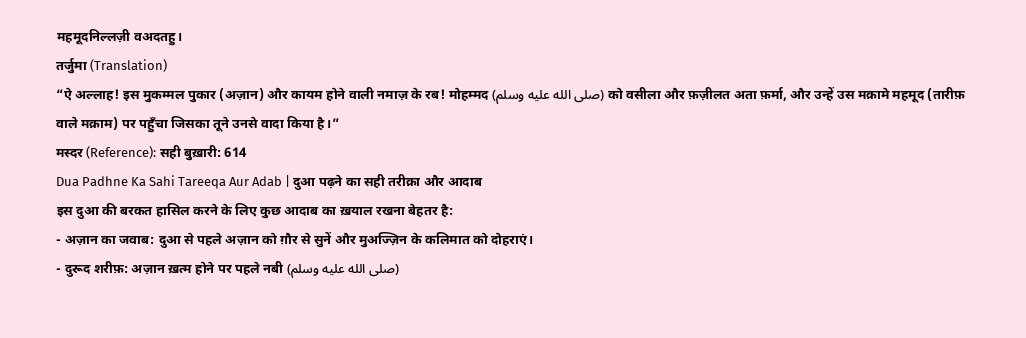महमूदनिल्लज़ी वअदतहु।
तर्जुमा (Translation)
“ऐ अल्लाह! इस मुकम्मल पुकार (अज़ान) और कायम होने वाली नमाज़ के रब! मोहम्मद (صلى الله عليه وسلم) को वसीला और फ़ज़ीलत अता फ़र्मा, और उन्हें उस मक़ामे महमूद (तारीफ़ वाले मक़ाम) पर पहुँचा जिसका तूने उनसे वादा किया है।”
मस्दर (Reference): सही बुख़ारी: 614
Dua Padhne Ka Sahi Tareeqa Aur Adab | दुआ पढ़ने का सही तरीक़ा और आदाब
इस दुआ की बरकत हासिल करने के लिए कुछ आदाब का ख़याल रखना बेहतर है:
- अज़ान का जवाब: दुआ से पहले अज़ान को ग़ौर से सुनें और मुअज्ज़िन के कलिमात को दोहराएं।
- दुरूद शरीफ़: अज़ान ख़त्म होने पर पहले नबी (صلى الله عليه وسلم)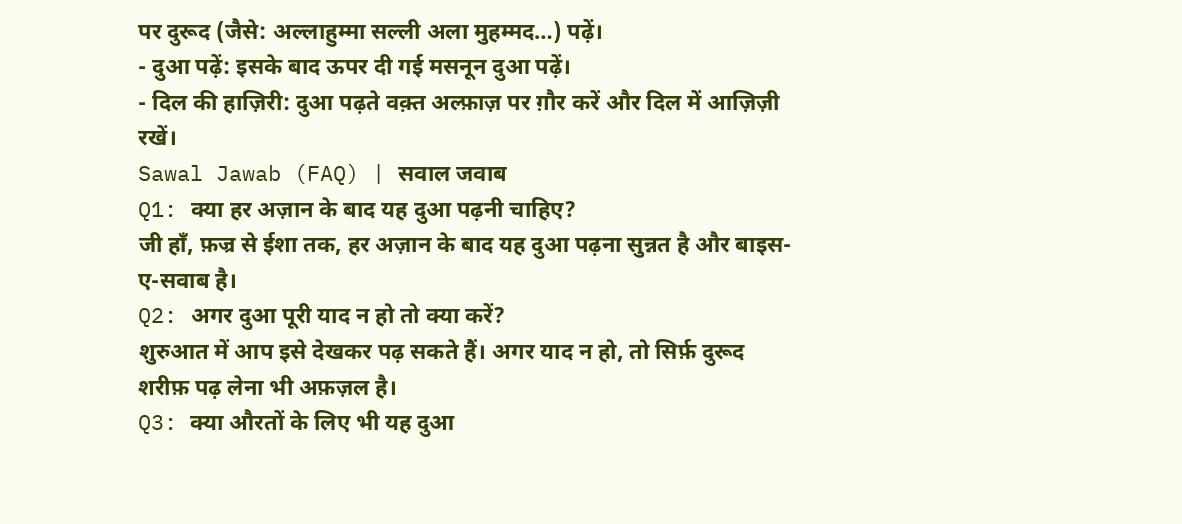पर दुरूद (जैसे: अल्लाहुम्मा सल्ली अला मुहम्मद…) पढ़ें।
- दुआ पढ़ें: इसके बाद ऊपर दी गई मसनून दुआ पढ़ें।
- दिल की हाज़िरी: दुआ पढ़ते वक़्त अल्फ़ाज़ पर ग़ौर करें और दिल में आज़िज़ी रखें।
Sawal Jawab (FAQ) | सवाल जवाब
Q1: क्या हर अज़ान के बाद यह दुआ पढ़नी चाहिए?
जी हाँ, फ़ज्र से ईशा तक, हर अज़ान के बाद यह दुआ पढ़ना सुन्नत है और बाइस-ए-सवाब है।
Q2: अगर दुआ पूरी याद न हो तो क्या करें?
शुरुआत में आप इसे देखकर पढ़ सकते हैं। अगर याद न हो, तो सिर्फ़ दुरूद शरीफ़ पढ़ लेना भी अफ़ज़ल है।
Q3: क्या औरतों के लिए भी यह दुआ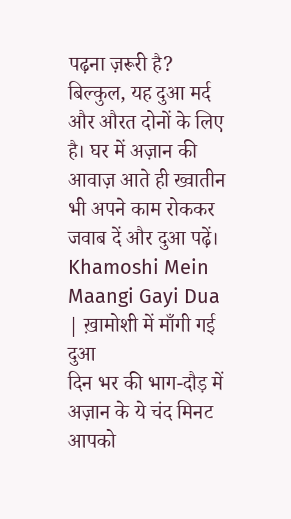पढ़ना ज़रूरी है?
बिल्कुल, यह दुआ मर्द और औरत दोनों के लिए है। घर में अज़ान की आवाज़ आते ही ख्वातीन भी अपने काम रोककर जवाब दें और दुआ पढ़ें।
Khamoshi Mein Maangi Gayi Dua | ख़ामोशी में माँगी गई दुआ
दिन भर की भाग-दौड़ में अज़ान के ये चंद मिनट आपको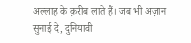अल्लाह के क़रीब लाते हैं। जब भी अज़ान सुनाई दे, दुनियावी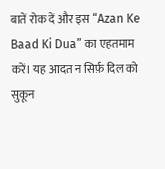बातें रोक दें और इस “Azan Ke Baad Ki Dua” का एहतमाम करें। यह आदत न सिर्फ़ दिल को सुकून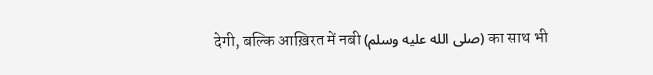देगी, बल्कि आख़िरत में नबी (صلى الله عليه وسلم) का साथ भी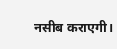नसीब कराएगी।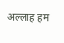अल्लाह हम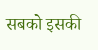सबको इसकी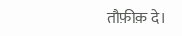तौफ़ीक़ दे।